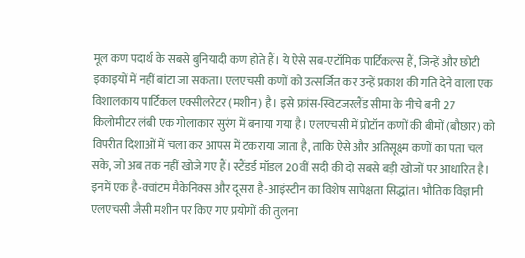मूल कण पदार्थ के सबसे बुनियादी कण होते हैं। ये ऐसे सब-एटॉमिक पार्टिकल्स हैं, जिन्हें और छोटी इकाइयों में नहीं बांटा जा सकता। एलएचसी कणों को उत्सर्जित कर उन्हें प्रकाश की गति देने वाला एक विशालकाय पार्टिकल एक्सीलरेटर (मशीन) है। इसे फ्रांस-स्विटजरलैंड सीमा के नीचे बनी 27 किलोमीटर लंबी एक गोलाकार सुरंग में बनाया गया है। एलएचसी में प्रोटॉन कणों की बीमों (बौछार) को विपरीत दिशाओं में चला कर आपस में टकराया जाता है, ताकि ऐसे और अतिसूक्ष्म कणों का पता चल सके, जो अब तक नहीं खोजे गए हैं। स्टैंडर्ड मॉडल 20वीं सदी की दो सबसे बड़ी खोजों पर आधारित है। इनमें एक है-क्वांटम मैकेनिक्स और दूसरा है-आइंस्टीन का विशेष सापेक्षता सिद्धांत। भौतिक विज्ञानी एलएचसी जैसी मशीन पर किए गए प्रयोगों की तुलना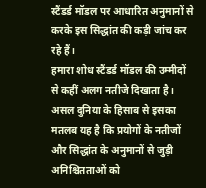स्टैंडर्ड मॉडल पर आधारित अनुमानों से करके इस सिद्धांत की कड़ी जांच कर रहे हैं।
हमारा शोध स्टैंडर्ड मॉडल की उम्मीदों से कहीं अलग नतीजे दिखाता है। असल दुनिया के हिसाब से इसका मतलब यह है कि प्रयोगों के नतीजों और सिद्धांत के अनुमानों से जुड़ी अनिश्चितताओं को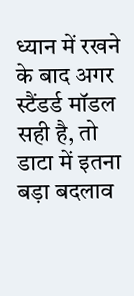ध्यान में रखने के बाद अगर स्टैंडर्ड मॉडल सही है, तो डाटा में इतना बड़ा बदलाव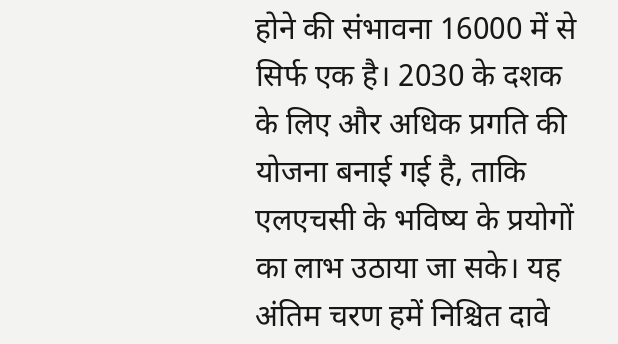होने की संभावना 16000 में से सिर्फ एक है। 2030 के दशक के लिए और अधिक प्रगति की योजना बनाई गई है, ताकि एलएचसी के भविष्य के प्रयोगों का लाभ उठाया जा सके। यह अंतिम चरण हमें निश्चित दावे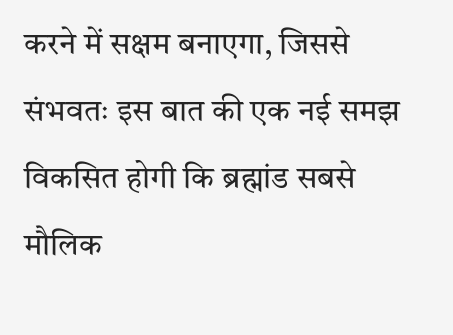करने में सक्षम बनाएगा, जिससे संभवतः इस बात की एक नई समझ विकसित होगी कि ब्रह्मांड सबसे मौलिक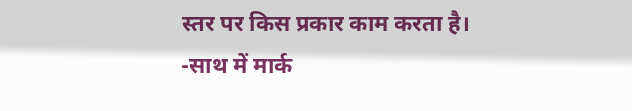स्तर पर किस प्रकार काम करता है।
-साथ में मार्क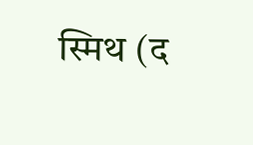स्मिथ (द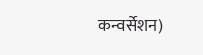कन्वर्सेशन)